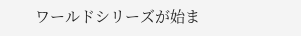ワールドシリーズが始ま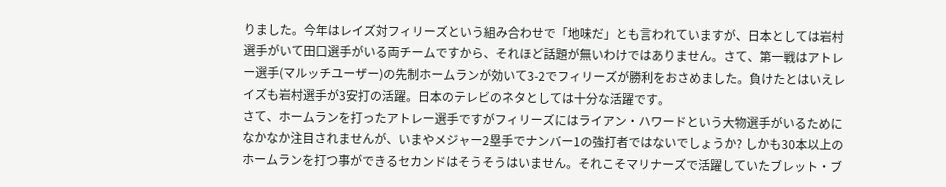りました。今年はレイズ対フィリーズという組み合わせで「地味だ」とも言われていますが、日本としては岩村選手がいて田口選手がいる両チームですから、それほど話題が無いわけではありません。さて、第一戦はアトレー選手(マルッチユーザー)の先制ホームランが効いて3-2でフィリーズが勝利をおさめました。負けたとはいえレイズも岩村選手が3安打の活躍。日本のテレビのネタとしては十分な活躍です。
さて、ホームランを打ったアトレー選手ですがフィリーズにはライアン・ハワードという大物選手がいるためになかなか注目されませんが、いまやメジャー2塁手でナンバー1の強打者ではないでしょうか? しかも30本以上のホームランを打つ事ができるセカンドはそうそうはいません。それこそマリナーズで活躍していたブレット・ブ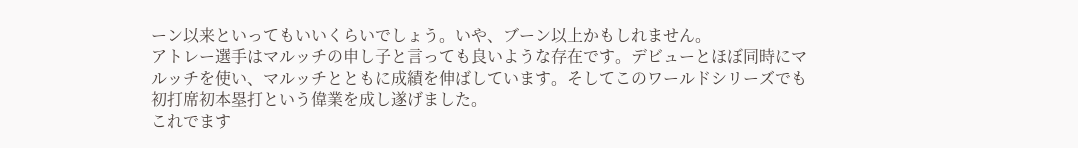ーン以来といってもいいくらいでしょう。いや、ブーン以上かもしれません。
アトレー選手はマルッチの申し子と言っても良いような存在です。デビューとほぼ同時にマルッチを使い、マルッチとともに成績を伸ばしています。そしてこのワールドシリーズでも初打席初本塁打という偉業を成し遂げました。
これでます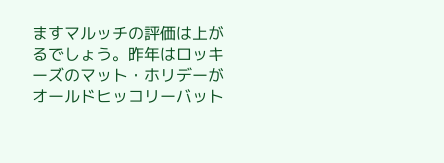ますマルッチの評価は上がるでしょう。昨年はロッキーズのマット・ホリデーがオールドヒッコリーバット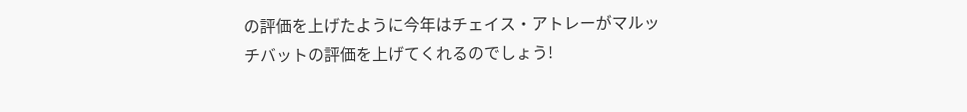の評価を上げたように今年はチェイス・アトレーがマルッチバットの評価を上げてくれるのでしょう!